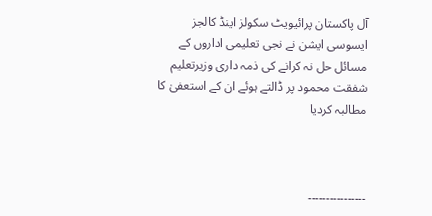آل پاکستان پرائیویٹ سکولز اینڈ کالجز ایسوسی ایشن نے نجی تعلیمی اداروں کے مسائل حل نہ کرانے کی ذمہ داری وزیرتعلیم شفقت محمود پر ڈالتے ہوئے ان کے استعفیٰ کا مطالبہ کردیا



۔۔۔۔۔۔۔۔۔۔۔۔۔۔۔۔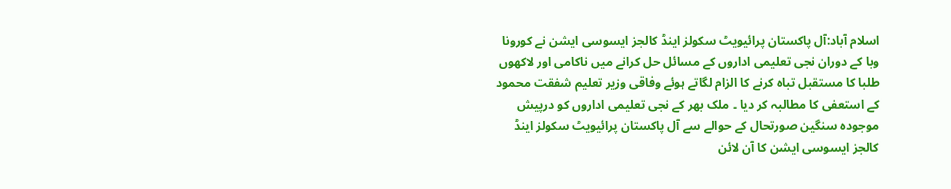اسلام آباد:آل پاکستان پرائیویٹ سکولز اینڈ کالجز ایسوسی ایشن نے کورونا وبا کے دوران نجی تعلیمی اداروں کے مسائل حل کرانے میں ناکامی اور لاکھوں طلبا کا مستقبل تباہ کرنے کا الزام لگاتے ہوئے وفاقی وزیر تعلیم شفقت محمود کے استعفی کا مطالبہ کر دیا ۔ ملک بھر کے نجی تعلیمی اداروں کو درپیش موجودہ سنگین صورتحال کے حوالے سے آل پاکستان پرائیویٹ سکولز اینڈ کالجز ایسوسی ایشن کا آن لائن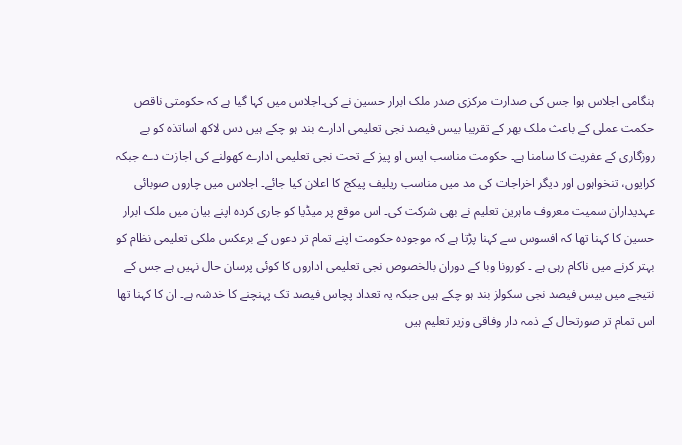ہنگامی اجلاس ہوا جس کی صدارت مرکزی صدر ملک ابرار حسین نے کی۔اجلاس میں کہا گیا ہے کہ حکومتی ناقص حکمت عملی کے باعث ملک بھر کے تقریبا بیس فیصد نجی تعلیمی ادارے بند ہو چکے ہیں دس لاکھ اساتذہ کو بے روزگاری کے عفریت کا سامنا ہے۔ حکومت مناسب ایس او پیز کے تحت نجی تعلیمی ادارے کھولنے کی اجازت دے جبکہ کرایوں، تنخواہوں اور دیگر اخراجات کی مد میں مناسب ریلیف پیکج کا اعلان کیا جائے۔ اجلاس میں چاروں صوبائی عہدیداران سمیت معروف ماہرین تعلیم نے بھی شرکت کی۔ اس موقع پر میڈیا کو جاری کردہ اپنے بیان میں ملک ابرار حسین کا کہنا تھا کہ افسوس سے کہنا پڑتا ہے کہ موجودہ حکومت اپنے تمام تر دعوں کے برعکس ملکی تعلیمی نظام کو بہتر کرنے میں ناکام رہی ہے ۔ کورونا وبا کے دوران بالخصوص نجی تعلیمی اداروں کا کوئی پرسان حال نہیں ہے جس کے نتیجے میں بیس فیصد نجی سکولز بند ہو چکے ہیں جبکہ یہ تعداد پچاس فیصد تک پہنچنے کا خدشہ ہے۔ ان کا کہنا تھا اس تمام تر صورتحال کے ذمہ دار وفاقی وزیر تعلیم ہیں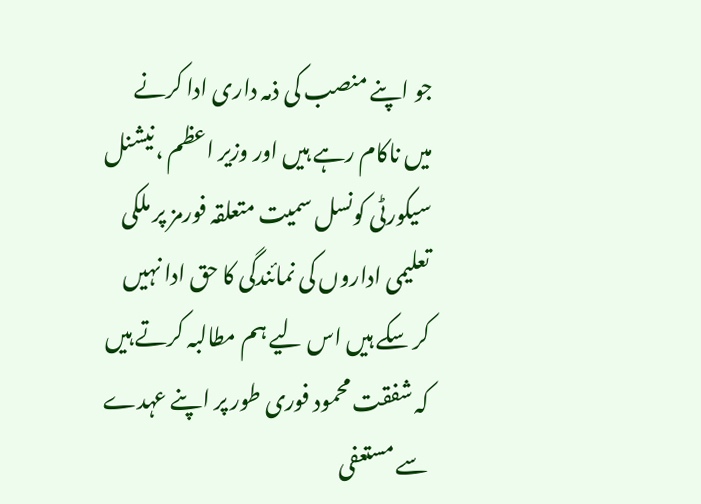جو اپنے منصب کی ذمہ داری ادا کرنے میں ناکام رہے ہیں اور وزیر اعظم ،نیشنل سیکورٹی کونسل سمیت متعلقہ فورمز پر ملکی تعلیمی اداروں کی نمائندگی کا حق ادا نہیں کر سکے ہیں اس لیے ہم مطالبہ کرتے ہیں کہ شفقت محمود فوری طور پر اپنے عہدے سے مستعفی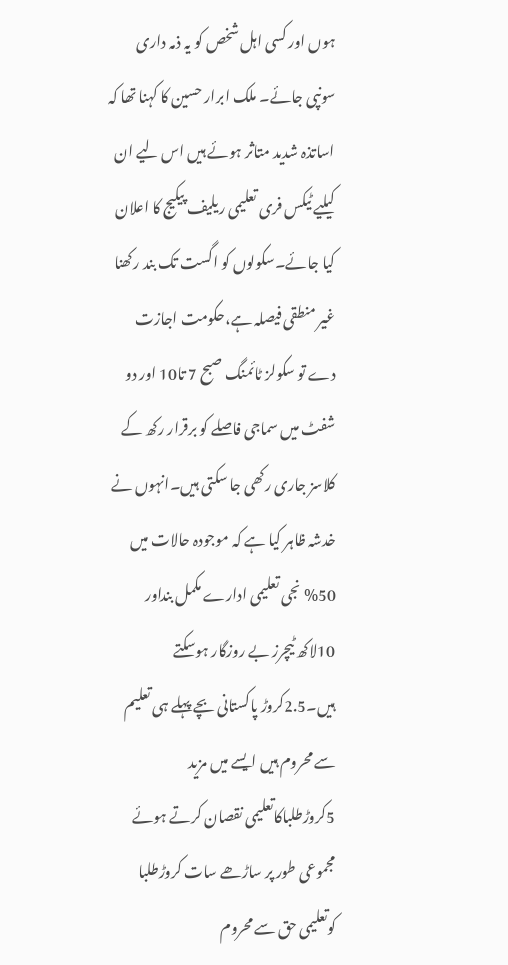ہوں اور کسی اہل شخص کو یہ ذمہ داری سونپی جائے۔ ملک ابرار حسین کا کہنا تھا کہ اساتذہ شدید متاثر ہوئے ہیں اس لیے ان کیلیے ٹیکس فری تعلیمی ریلیف پیکیج کا اعلان کیا جائے۔سکولوں کو اگست تک بند رکھنا غیر منطقی فیصلہ ہے،حکومت اجازت دے تو سکولز ٹائمنگ صبح 7 تا10 اور دو شفٹ میں سماجی فاصلے کو برقرار رکھ کے کلاسز جاری رکھی جا سکتی ہیں۔انہوں نے خدشہ ظاہر کیا ہے کہ موجودہ حالات میں 50% نجی تعلیمی ادارے مکمل بنداور 10لاکھ ٹیچرز بے روزگار ہوسکتے ہیں۔2.5کروڑ پاکستانی بچے پہلے ہی تعلیم سے محروم ہیں ایسے میں مزید 5کروڑطلباکاتعلیمی نقصان کرتے ہوئے مجموعی طور پر ساڑھے سات کروڑطلبا کوتعلیمی حق سے محروم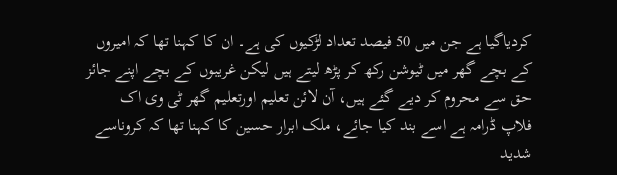کردیاگیا ہے جن میں 50 فیصد تعداد لڑکیوں کی ہے۔ ان کا کہنا تھا کہ امیروں کے بچے گھر میں ٹیوشن رکھ کر پڑھ لیتے ہیں لیکن غریبوں کے بچے اپنے جائز حق سے محروم کر دیے گئے ہیں، آن لائن تعلیم اورتعلیم گھر ٹی وی اک فلاپ ڈرامہ ہے اسے بند کیا جائے، ملک ابرار حسین کا کہنا تھا کہ کروناسے شدید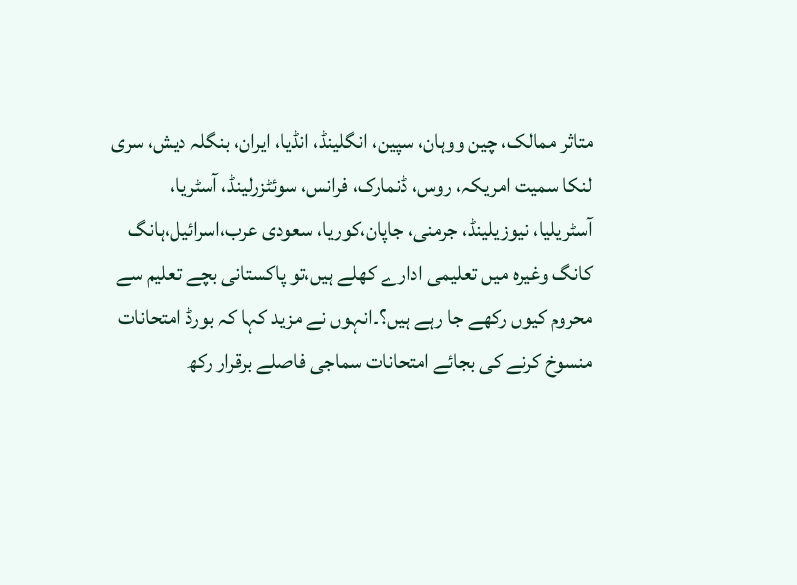متاثر ممالک، چین ووہان، سپین، انگلینڈ، انڈیا، ایران، بنگلہ دیش، سری لنکا سمیت امریکہ، روس، ڈنمارک، فرانس، سوئٹزرلینڈ، آسٹریا، آسٹریلیا، نیوزیلینڈ، جرمنی، جاپان،کوریا، سعودی عرب،اسرائیل،ہانگ کانگ وغیرہ میں تعلیمی ادارے کھلے ہیں،تو پاکستانی بچے تعلیم سے محروم کیوں رکھے جا رہے ہیں؟۔انہوں نے مزید کہا کہ بورڈ امتحانات منسوخ کرنے کی بجائے امتحانات سماجی فاصلے برقرار رکھ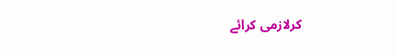کرلازمی کرائے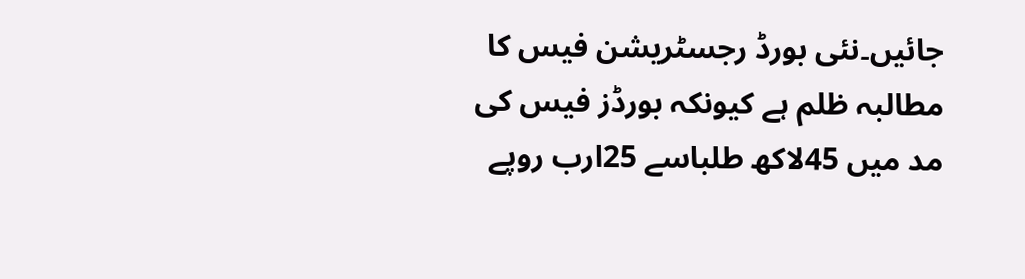جائیں۔نئی بورڈ رجسٹریشن فیس کا مطالبہ ظلم ہے کیونکہ بورڈز فیس کی مد میں 45لاکھ طلباسے 25ارب روپے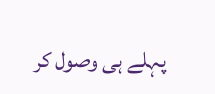پہلے ہی وصول کر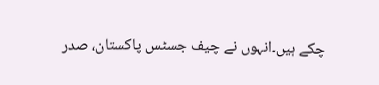چکے ہیں۔انہوں نے چیف جسٹس پاکستان، صدر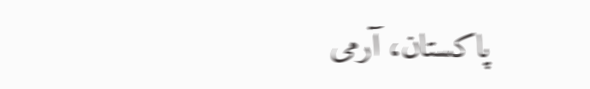پاکستان، آرمی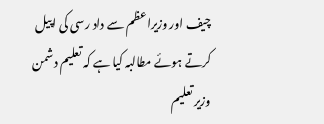چیف اور وزیراعظم سے داد رسی کی اپیل کرتے ہوئے مطالبہ کیا ہے کہ تعلیم دشمن وزیر تعلیم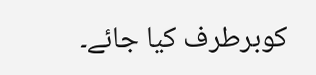کوبرطرف کیا جائے۔